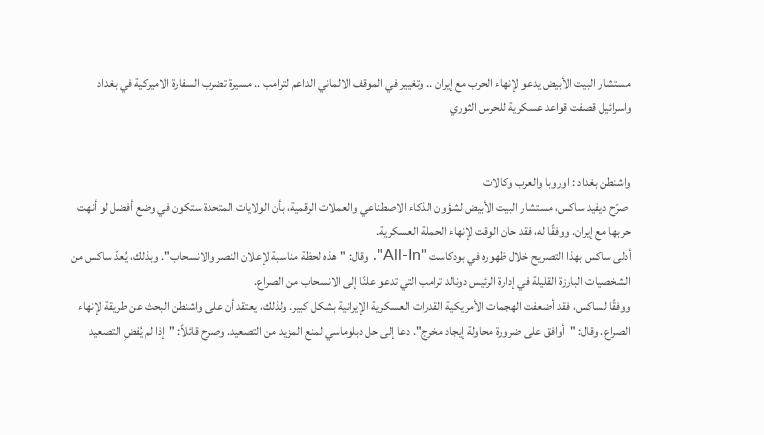مستشار البيت الأبيض يدعو لإنهاء الحرب مع إيران .. وتغيير في الموقف الالماني الداعم لترامب .. مسيرة تضرب السفارة الاميركية في بغداد واسرائيل قصفت قواعد عسكرية للحرس الثوري


واشنطن بغداد : اوروبا والعرب وكالات
 صرّح ديفيد ساكس، مستشار البيت الأبيض لشؤون الذكاء الاصطناعي والعملات الرقمية، بأن الولايات المتحدة ستكون في وضع أفضل لو أنهت حربها مع إيران. ووفقًا له، فقد حان الوقت لإنهاء الحملة العسكرية.
أدلى ساكس بهذا التصريح خلال ظهوره في بودكاست "All-In". وقال: "هذه لحظة مناسبة لإعلان النصر والانسحاب". وبذلك، يُعدّ ساكس من الشخصيات البارزة القليلة في إدارة الرئيس دونالد ترامب التي تدعو علنًا إلى الانسحاب من الصراع.
ووفقًا لساكس، فقد أضعفت الهجمات الأمريكية القدرات العسكرية الإيرانية بشكل كبير. ولذلك، يعتقد أن على واشنطن البحث عن طريقة لإنهاء الصراع. وقال: "أوافق على ضرورة محاولة إيجاد مخرج". دعا إلى حل دبلوماسي لمنع المزيد من التصعيد. وصرح قائلاً: "إذا لم يُفضِ التصعيد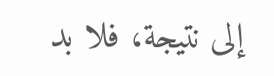إلى نتيجة، فلا بد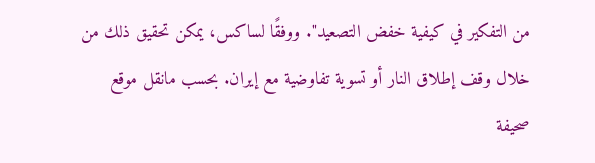من التفكير في كيفية خفض التصعيد". ووفقًا لساكس، يمكن تحقيق ذلك من خلال وقف إطلاق النار أو تسوية تفاوضية مع إيران. بحسب مانقل موقع صحيفة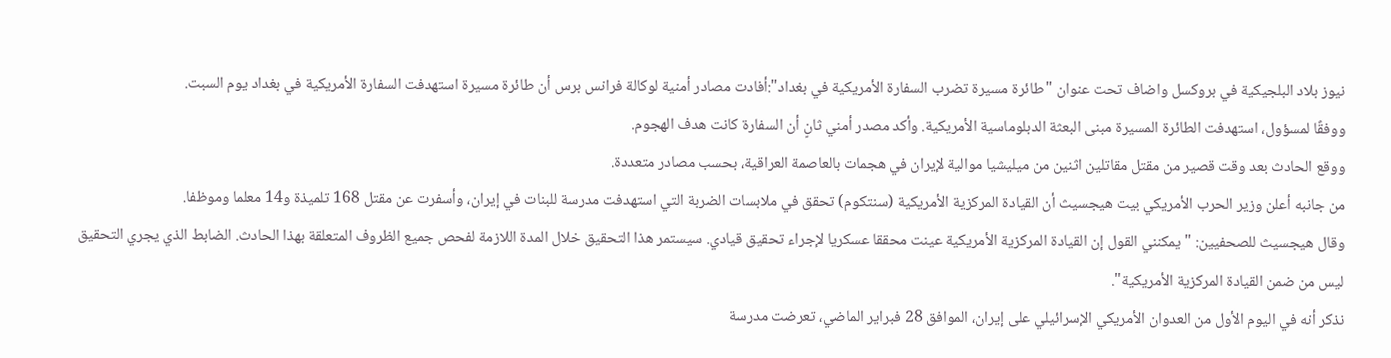نيوز بلاد البلجيكية في بروكسل واضاف تحت عنوان "طائرة مسيرة تضرب السفارة الأمريكية في بغداد":أفادت مصادر أمنية لوكالة فرانس برس أن طائرة مسيرة استهدفت السفارة الأمريكية في بغداد يوم السبت.
ووفقًا لمسؤول، استهدفت الطائرة المسيرة مبنى البعثة الدبلوماسية الأمريكية. وأكد مصدر أمني ثانٍ أن السفارة كانت هدف الهجوم.
ووقع الحادث بعد وقت قصير من مقتل مقاتلين اثنين من ميليشيا موالية لإيران في هجمات بالعاصمة العراقية، بحسب مصادر متعددة.
من جانبه أعلن وزير الحرب الأمريكي بيت هيجسيث أن القيادة المركزية الأمريكية (سنتكوم) تحقق في ملابسات الضربة التي استهدفت مدرسة للبنات في إيران، وأسفرت عن مقتل 168 تلميذة و14 معلما وموظفا.
وقال هيجسيث للصحفيين: "يمكنني القول إن القيادة المركزية الأمريكية عينت محققا عسكريا لإجراء تحقيق قيادي. سيستمر هذا التحقيق خلال المدة اللازمة لفحص جميع الظروف المتعلقة بهذا الحادث. الضابط الذي يجري التحقيق ليس من ضمن القيادة المركزية الأمريكية".
نذكر أنه في اليوم الأول من العدوان الأمريكي الإسرائيلي على إيران، الموافق 28 فبراير الماضي، تعرضت مدرسة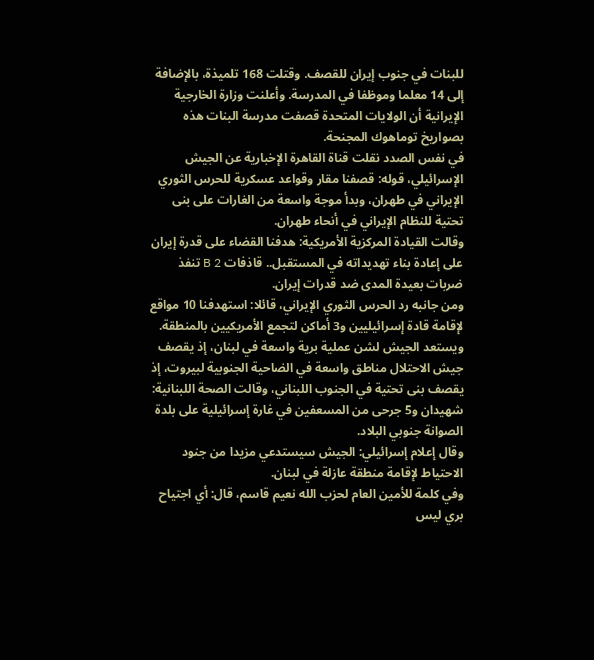للبنات في جنوب إيران للقصف. وقتلت 168 تلميذة، بالإضافة إلى 14 معلما وموظفا في المدرسة. وأعلنت وزارة الخارجية الإيرانية أن الولايات المتحدة قصفت مدرسة البنات هذه بصواريخ توماهوك المجنحة.
في نفس الصدد نقلت قناة القاهرة الإخبارية عن الجيش الإسرائيلي، قوله: قصفنا مقار وقواعد عسكرية للحرس الثوري الإيراني في طهران، وبدأ موجة واسعة من الغارات على بنى تحتية للنظام الإيراني في أنحاء طهران.
وقالت القيادة المركزية الأمريكية: هدفنا القضاء على قدرة إيران على إعادة بناء تهديداته في المستقبل.. قاذفات B 2 تنفذ ضربات بعيدة المدى ضد قدرات إيران.
ومن جانبه رد الحرس الثوري الإيراني، قائلا: استهدفنا 10 مواقع لإقامة قادة إسرائيليين و3 أماكن لتجمع الأمريكيين بالمنطقة.
ويستعد الجيش لشن عملية برية واسعة في لبنان، إذ يقصف جيش الاحتلال مناطق واسعة في الضاحية الجنوبية لبيروت، إذ يقصف بنى تحتية في الجنوب اللبناني، وقالت الصحة اللبنانية: شهيدان و5 جرحى من المسعفين في غارة إسرائيلية على بلدة الصوانة جنوبي البلاد.
وقال إعلام إسرائيلي: الجيش سيستدعي مزيدا من جنود الاحتياط لإقامة منطقة عازلة في لبنان.
وفي كلمة للأمين العام لحزب الله نعيم قاسم، قال: أي اجتياح بري ليس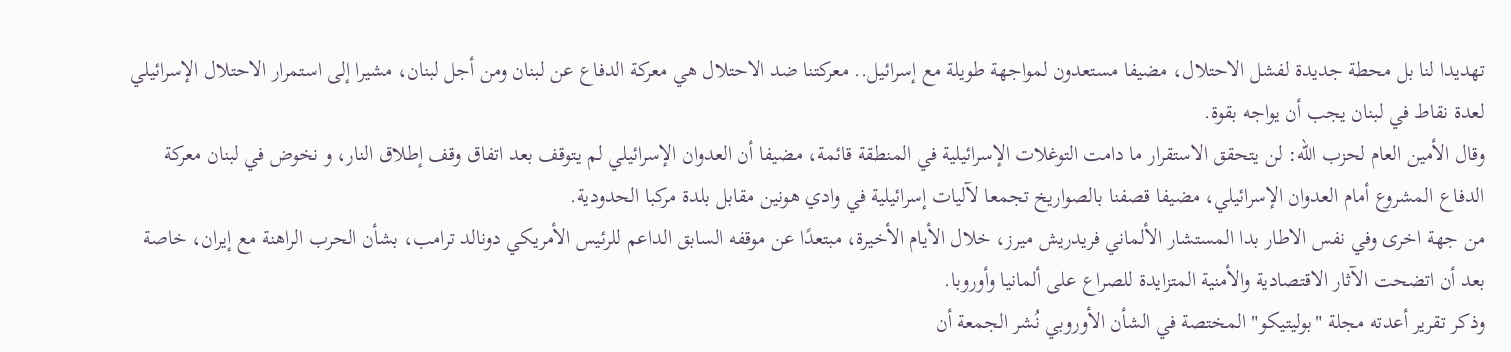تهديدا لنا بل محطة جديدة لفشل الاحتلال، مضيفا مستعدون لمواجهة طويلة مع إسرائيل.. معركتنا ضد الاحتلال هي معركة الدفاع عن لبنان ومن أجل لبنان، مشيرا إلى استمرار الاحتلال الإسرائيلي لعدة نقاط في لبنان يجب أن يواجه بقوة.
وقال الأمين العام لحزب الله: لن يتحقق الاستقرار ما دامت التوغلات الإسرائيلية في المنطقة قائمة، مضيفا أن العدوان الإسرائيلي لم يتوقف بعد اتفاق وقف إطلاق النار، و نخوض في لبنان معركة الدفاع المشروع أمام العدوان الإسرائيلي، مضيفا قصفنا بالصواريخ تجمعا لآليات إسرائيلية في وادي هونين مقابل بلدة مركبا الحدودية.
من جهة اخرى وفي نفس الاطار بدا المستشار الألماني فريدريش ميرز، خلال الأيام الأخيرة، مبتعدًا عن موقفه السابق الداعم للرئيس الأمريكي دونالد ترامب، بشأن الحرب الراهنة مع إيران، خاصة بعد أن اتضحت الآثار الاقتصادية والأمنية المتزايدة للصراع على ألمانيا وأوروبا.
وذكر تقرير أعدته مجلة "بوليتيكو" المختصة في الشأن الأوروبي نُشر الجمعة أن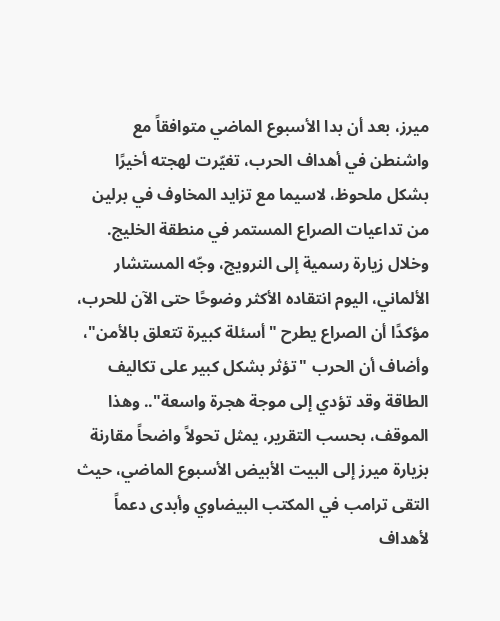ميرز، بعد أن بدا الأسبوع الماضي متوافقاً مع واشنطن في أهداف الحرب، تغيّرت لهجته أخيرًا بشكل ملحوظ، لاسيما مع تزايد المخاوف في برلين من تداعيات الصراع المستمر في منطقة الخليج.
وخلال زيارة رسمية إلى النرويج، وجّه المستشار الألماني، اليوم انتقاده الأكثر وضوحًا حتى الآن للحرب، مؤكدًا أن الصراع يطرح "أسئلة كبيرة تتعلق بالأمن"، وأضاف أن الحرب "تؤثر بشكل كبير على تكاليف الطاقة وقد تؤدي إلى موجة هجرة واسعة".. وهذا الموقف، بحسب التقرير، يمثل تحولاً واضحاً مقارنة بزيارة ميرز إلى البيت الأبيض الأسبوع الماضي، حيث التقى ترامب في المكتب البيضاوي وأبدى دعماً لأهداف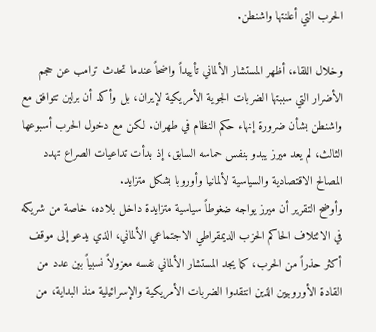الحرب التي أعلنتها واشنطن.

وخلال اللقاء، أظهر المستشار الألماني تأييداً واضحاً عندما تحدث ترامب عن حجم الأضرار التي سببتها الضربات الجوية الأمريكية لإيران، بل وأكد أن برلين تتوافق مع واشنطن بشأن ضرورة إنهاء حكم النظام في طهران. لكن مع دخول الحرب أسبوعها الثالث، لم يعد ميرز يبدو بنفس حماسه السابق، إذ بدأت تداعيات الصراع تهدد المصالح الاقتصادية والسياسية لألمانيا وأوروبا بشكل متزايد.
وأوضح التقرير أن ميرز يواجه ضغوطاً سياسية متزايدة داخل بلاده، خاصة من شريكه في الائتلاف الحاكم الحزب الديمقراطي الاجتماعي الألماني، الذي يدعو إلى موقف أكثر حذراً من الحرب، كما يجد المستشار الألماني نفسه معزولاً نسبياً بين عدد من القادة الأوروبيين الذين انتقدوا الضربات الأمريكية والإسرائيلية منذ البداية، من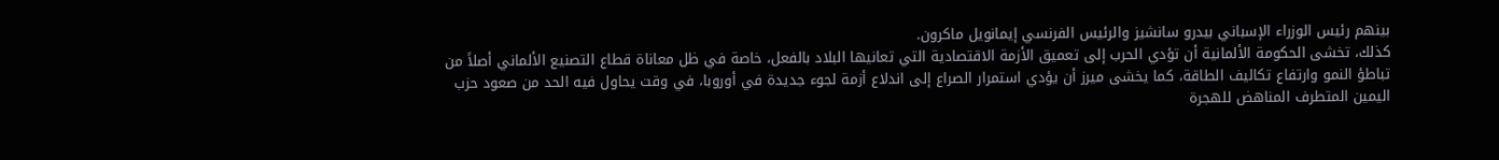بينهم رئيس الوزراء الإسباني بيدرو سانشيز والرئيس الفرنسي إيمانويل ماكرون.
كذلك، تخشى الحكومة الألمانية أن تؤدي الحرب إلى تعميق الأزمة الاقتصادية التي تعانيها البلاد بالفعل، خاصة في ظل معاناة قطاع التصنيع الألماني أصلاً من تباطؤ النمو وارتفاع تكاليف الطاقة، كما يخشى ميرز أن يؤدي استمرار الصراع إلى اندلاع أزمة لجوء جديدة في أوروبا، في وقت يحاول فيه الحد من صعود حزب اليمين المتطرف المناهض للهجرة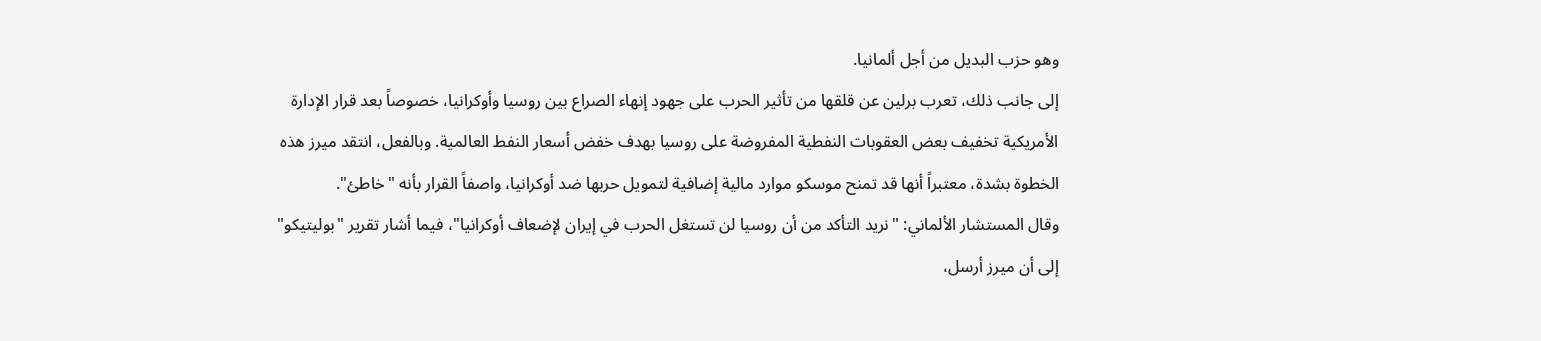وهو حزب البديل من أجل ألمانيا.
إلى جانب ذلك، تعرب برلين عن قلقها من تأثير الحرب على جهود إنهاء الصراع بين روسيا وأوكرانيا، خصوصاً بعد قرار الإدارة الأمريكية تخفيف بعض العقوبات النفطية المفروضة على روسيا بهدف خفض أسعار النفط العالمية. وبالفعل، انتقد ميرز هذه الخطوة بشدة، معتبراً أنها قد تمنح موسكو موارد مالية إضافية لتمويل حربها ضد أوكرانيا، واصفاً القرار بأنه "خاطئ".
وقال المستشار الألماني: "نريد التأكد من أن روسيا لن تستغل الحرب في إيران لإضعاف أوكرانيا"، فيما أشار تقرير "بوليتيكو" إلى أن ميرز أرسل،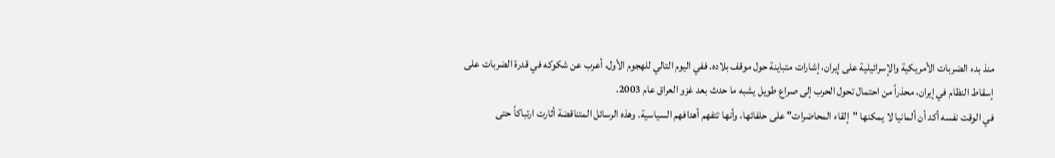منذ بدء الضربات الأمريكية والإسرائيلية على إيران، إشارات متباينة حول موقف بلاده. ففي اليوم التالي للهجوم الأول، أعرب عن شكوكه في قدرة الضربات على إسقاط النظام في إيران، محذراً من احتمال تحول الحرب إلى صراع طويل يشبه ما حدث بعد غزو العراق عام 2003.
في الوقت نفسه أكد أن ألمانيا لا يمكنها "إلقاء المحاضرات" على حلفائها، وأنها تتفهم أهدافهم السياسية. وهذه الرسائل المتناقضة أثارت ارتباكاً حتى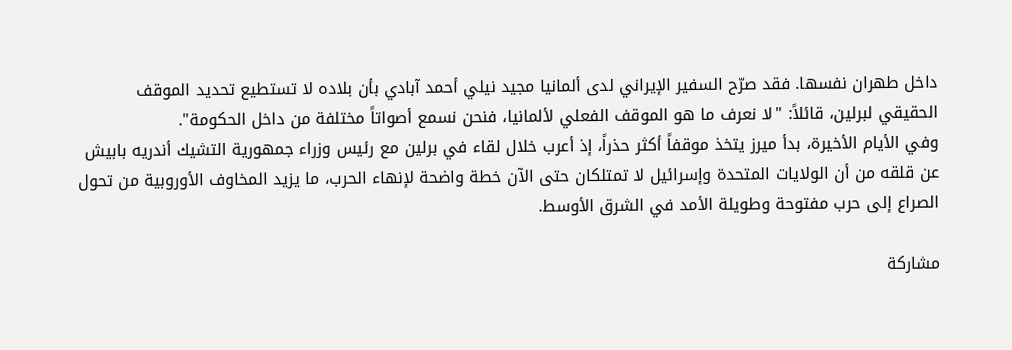داخل طهران نفسها. فقد صرّح السفير الإيراني لدى ألمانيا مجيد نيلي أحمد آبادي بأن بلاده لا تستطيع تحديد الموقف الحقيقي لبرلين، قائلاً: "لا نعرف ما هو الموقف الفعلي لألمانيا، فنحن نسمع أصواتاً مختلفة من داخل الحكومة".
وفي الأيام الأخيرة، بدأ ميرز يتخذ موقفاً أكثر حذراً، إذ أعرب خلال لقاء في برلين مع رئيس وزراء جمهورية التشيك أندريه بابيش عن قلقه من أن الولايات المتحدة وإسرائيل لا تمتلكان حتى الآن خطة واضحة لإنهاء الحرب، ما يزيد المخاوف الأوروبية من تحول الصراع إلى حرب مفتوحة وطويلة الأمد في الشرق الأوسط.

مشاركة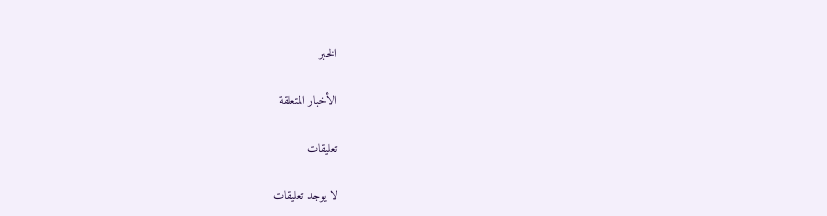الخبر

الأخبار المتعلقة

تعليقات

لا يوجد تعليقات